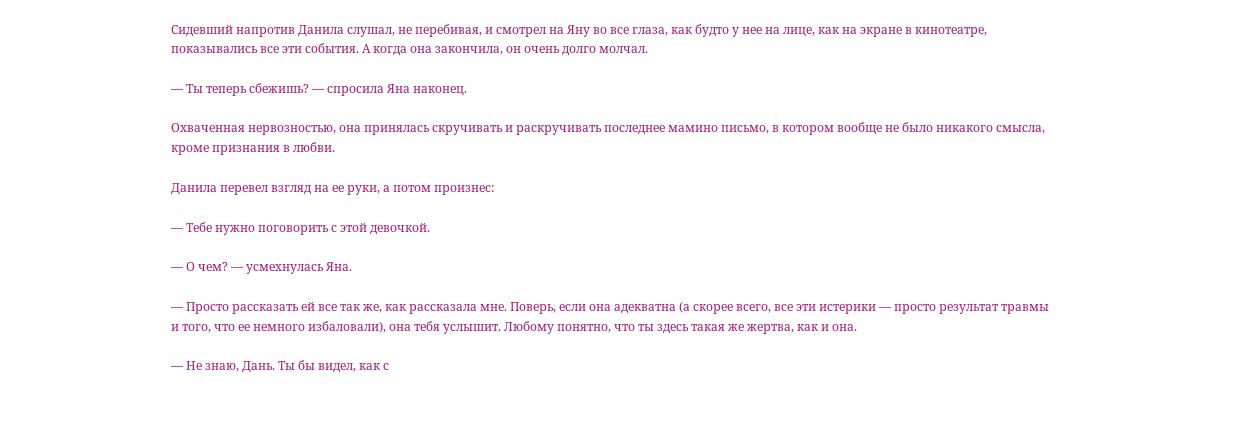Сидевший напротив Данила слушал, не перебивая, и смотрел на Яну во все глаза, как будто у нее на лице, как на экране в кинотеатре, показывались все эти события. А когда она закончила, он очень долго молчал.

— Ты теперь сбежишь? — спросила Яна наконец.

Охваченная нервозностью, она принялась скручивать и раскручивать последнее мамино письмо, в котором вообще не было никакого смысла, кроме признания в любви.

Данила перевел взгляд на ее руки, а потом произнес:

— Тебе нужно поговорить с этой девочкой.

— О чем? — усмехнулась Яна.

— Просто рассказать ей все так же, как рассказала мне. Поверь, если она адекватна (а скорее всего, все эти истерики — просто результат травмы и того, что ее немного избаловали), она тебя услышит. Любому понятно, что ты здесь такая же жертва, как и она.

— Не знаю, Дань. Ты бы видел, как с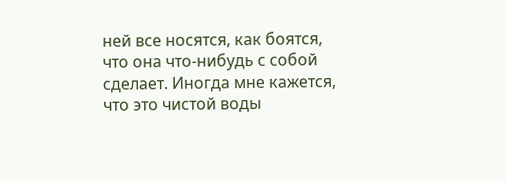ней все носятся, как боятся, что она что-нибудь с собой сделает. Иногда мне кажется, что это чистой воды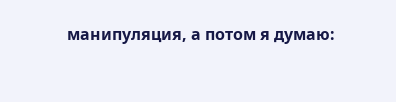манипуляция, а потом я думаю: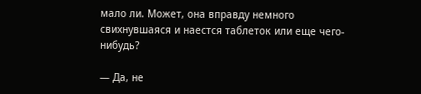мало ли. Может, она вправду немного свихнувшаяся и наестся таблеток или еще чего-нибудь?

— Да, не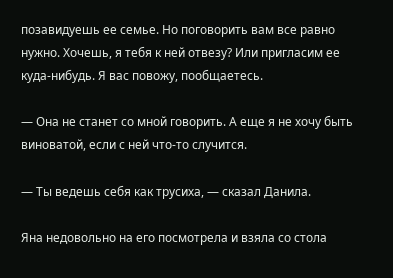позавидуешь ее семье. Но поговорить вам все равно нужно. Хочешь, я тебя к ней отвезу? Или пригласим ее куда-нибудь. Я вас повожу, пообщаетесь.

— Она не станет со мной говорить. А еще я не хочу быть виноватой, если с ней что-то случится.

— Ты ведешь себя как трусиха, — сказал Данила.

Яна недовольно на его посмотрела и взяла со стола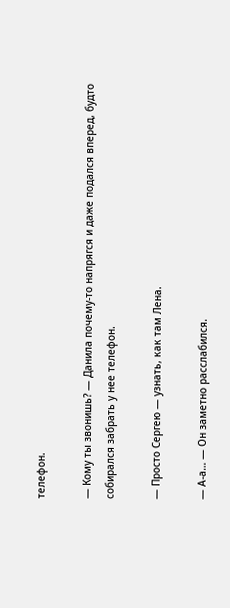телефон.

— Кому ты звонишь? — Данила почему-то напрягся и даже подался вперед, будто собирался забрать у нее телефон.

— Просто Сергею — узнать, как там Лена.

— А-а… — Он заметно расслабился.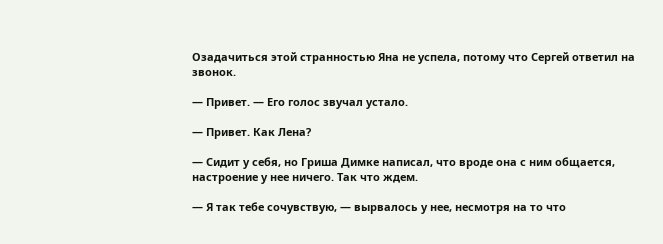Озадачиться этой странностью Яна не успела, потому что Сергей ответил на звонок.

— Привет. — Его голос звучал устало.

— Привет. Как Лена?

— Сидит у себя, но Гриша Димке написал, что вроде она с ним общается, настроение у нее ничего. Так что ждем.

— Я так тебе сочувствую, — вырвалось у нее, несмотря на то что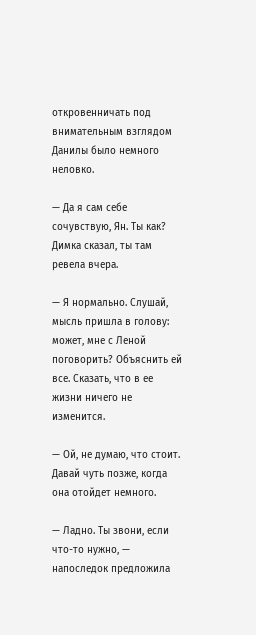откровенничать под внимательным взглядом Данилы было немного неловко.

— Да я сам себе сочувствую, Ян. Ты как? Димка сказал, ты там ревела вчера.

— Я нормально. Слушай, мысль пришла в голову: может, мне с Леной поговорить? Объяснить ей все. Сказать, что в ее жизни ничего не изменится.

— Ой, не думаю, что стоит. Давай чуть позже, когда она отойдет немного.

— Ладно. Ты звони, если что-то нужно, — напоследок предложила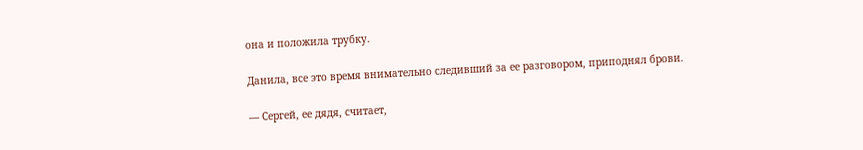она и положила трубку.

Данила, все это время внимательно следивший за ее разговором, приподнял брови.

— Сергей, ее дядя, считает,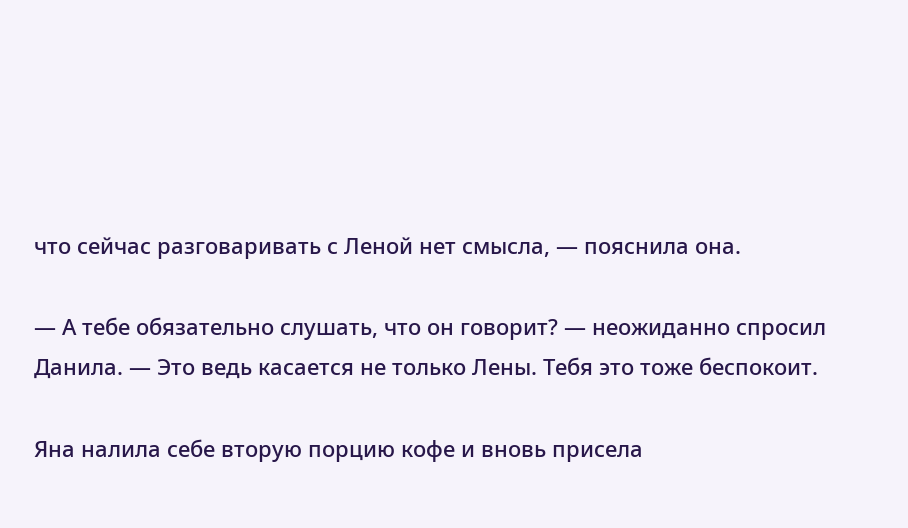что сейчас разговаривать с Леной нет смысла, — пояснила она.

— А тебе обязательно слушать, что он говорит? — неожиданно спросил Данила. — Это ведь касается не только Лены. Тебя это тоже беспокоит.

Яна налила себе вторую порцию кофе и вновь присела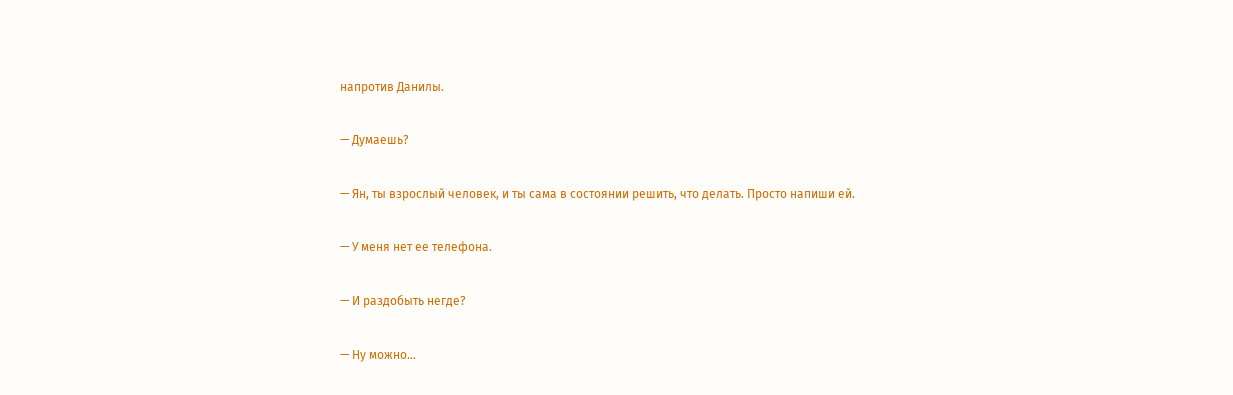напротив Данилы.

— Думаешь?

— Ян, ты взрослый человек, и ты сама в состоянии решить, что делать. Просто напиши ей.

— У меня нет ее телефона.

— И раздобыть негде?

— Ну можно…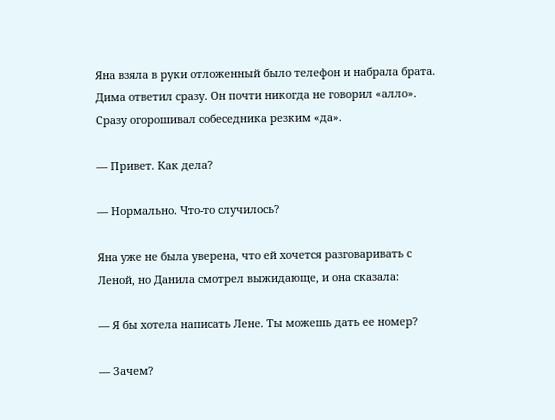Яна взяла в руки отложенный было телефон и набрала брата. Дима ответил сразу. Он почти никогда не говорил «алло». Сразу огорошивал собеседника резким «да».

— Привет. Как дела?

— Нормально. Что-то случилось?

Яна уже не была уверена, что ей хочется разговаривать с Леной, но Данила смотрел выжидающе, и она сказала:

— Я бы хотела написать Лене. Ты можешь дать ее номер?

— Зачем?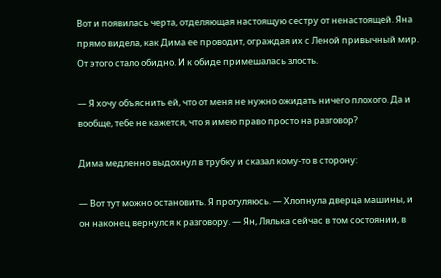Вот и появилась черта, отделяющая настоящую сестру от ненастоящей. Яна прямо видела, как Дима ее проводит, ограждая их с Леной привычный мир. От этого стало обидно. И к обиде примешалась злость.

— Я хочу объяснить ей, что от меня не нужно ожидать ничего плохого. Да и вообще, тебе не кажется, что я имею право просто на разговор?

Дима медленно выдохнул в трубку и сказал кому-то в сторону:

— Вот тут можно остановить. Я прогуляюсь. — Хлопнула дверца машины, и он наконец вернулся к разговору. — Ян, Лялька сейчас в том состоянии, в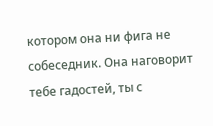котором она ни фига не собеседник. Она наговорит тебе гадостей, ты с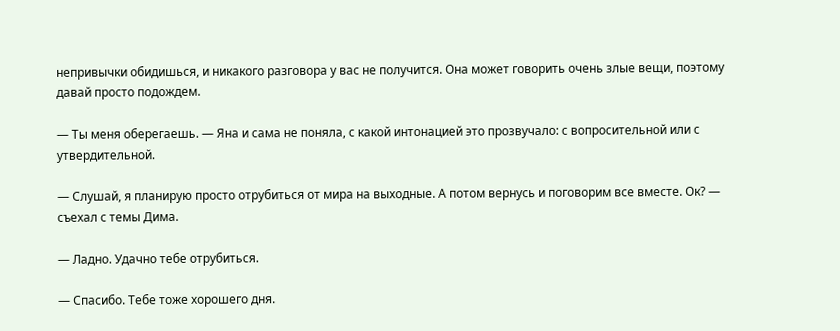непривычки обидишься, и никакого разговора у вас не получится. Она может говорить очень злые вещи, поэтому давай просто подождем.

— Ты меня оберегаешь. — Яна и сама не поняла, с какой интонацией это прозвучало: с вопросительной или с утвердительной.

— Слушай, я планирую просто отрубиться от мира на выходные. А потом вернусь и поговорим все вместе. Ок? — съехал с темы Дима.

— Ладно. Удачно тебе отрубиться.

— Спасибо. Тебе тоже хорошего дня.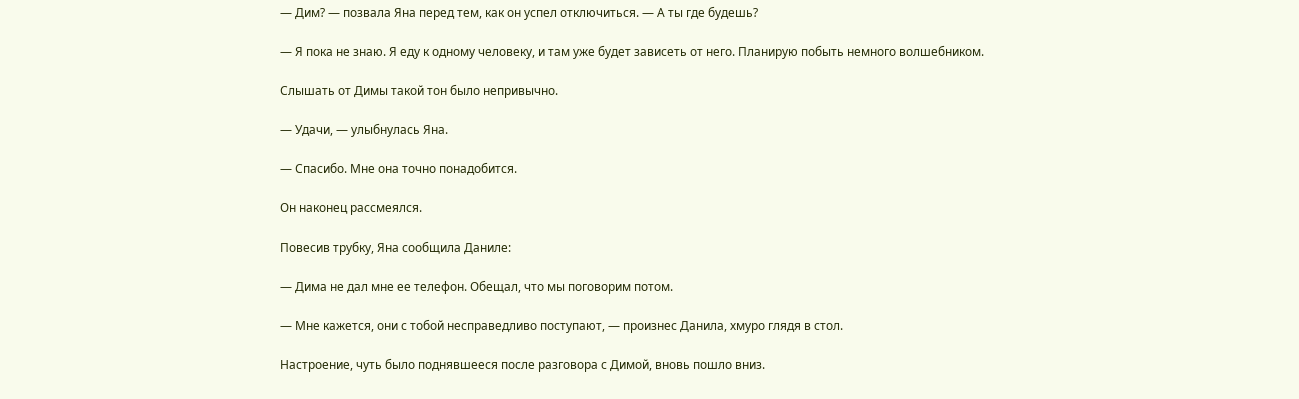— Дим? — позвала Яна перед тем, как он успел отключиться. — А ты где будешь?

— Я пока не знаю. Я еду к одному человеку, и там уже будет зависеть от него. Планирую побыть немного волшебником.

Слышать от Димы такой тон было непривычно.

— Удачи, — улыбнулась Яна.

— Спасибо. Мне она точно понадобится.

Он наконец рассмеялся.

Повесив трубку, Яна сообщила Даниле:

— Дима не дал мне ее телефон. Обещал, что мы поговорим потом.

— Мне кажется, они с тобой несправедливо поступают, — произнес Данила, хмуро глядя в стол.

Настроение, чуть было поднявшееся после разговора с Димой, вновь пошло вниз.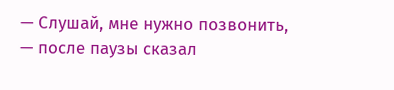— Слушай, мне нужно позвонить, — после паузы сказал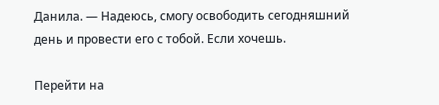Данила. — Надеюсь, смогу освободить сегодняшний день и провести его с тобой. Если хочешь.

Перейти на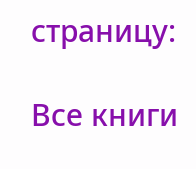страницу:

Все книги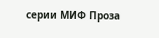серии МИФ Проза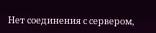Нет соединения с сервером,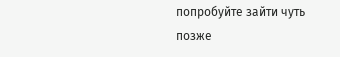попробуйте зайти чуть позже